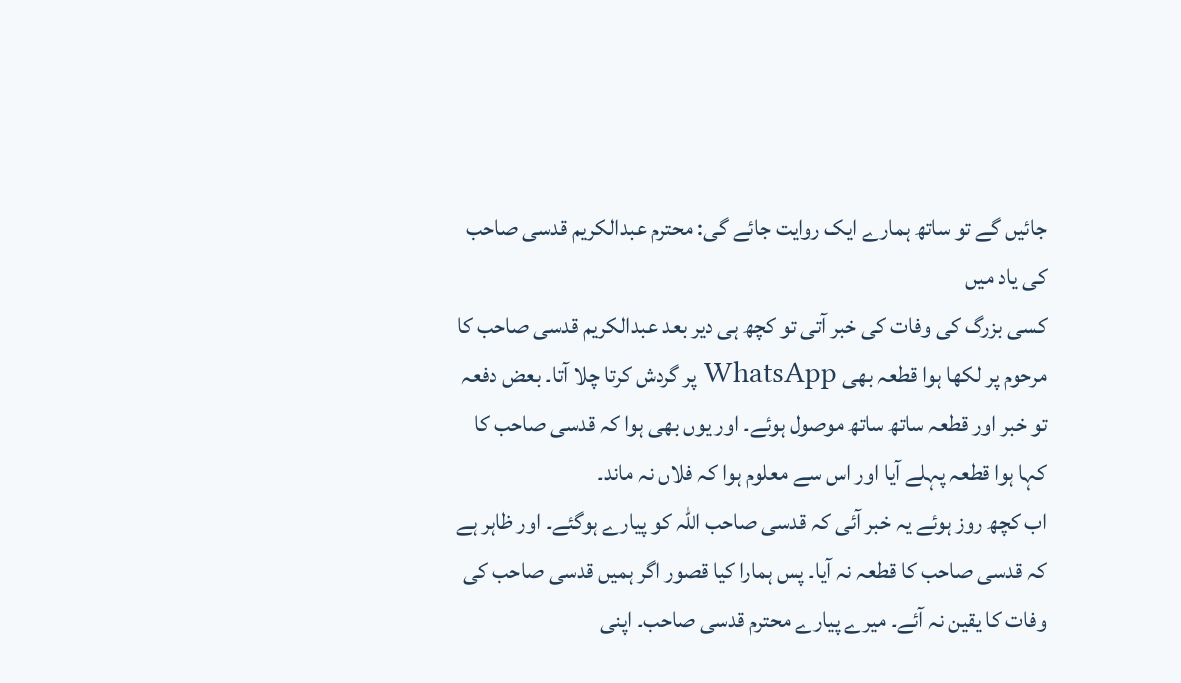جائیں گے تو ساتھ ہمارے ایک روایت جائے گی: محترم عبدالکریم قدسی صاحب کی یاد میں
کسی بزرگ کی وفات کی خبر آتی تو کچھ ہی دیر بعد عبدالکریم قدسی صاحب کا مرحوم پر لکھا ہوا قطعہ بھی WhatsApp پر گردش کرتا چلا آتا۔ بعض دفعہ تو خبر اور قطعہ ساتھ ساتھ موصول ہوئے۔ اور یوں بھی ہوا کہ قدسی صاحب کا کہا ہوا قطعہ پہلے آیا اور اس سے معلوم ہوا کہ فلاں نہ ماند۔
اب کچھ روز ہوئے یہ خبر آئی کہ قدسی صاحب اللہ کو پیارے ہوگئے۔ اور ظاہر ہے کہ قدسی صاحب کا قطعہ نہ آیا۔ پس ہمارا کیا قصور اگر ہمیں قدسی صاحب کی وفات کا یقین نہ آئے۔ میرے پیارے محترم قدسی صاحب۔ اپنی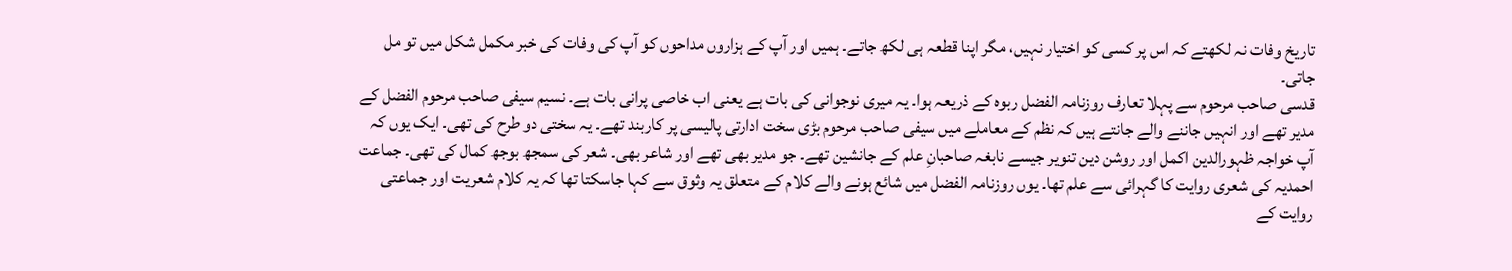تاریخ وفات نہ لکھتے کہ اس پر کسی کو اختیار نہیں، مگر اپنا قطعہ ہی لکھ جاتے۔ ہمیں اور آپ کے ہزاروں مداحوں کو آپ کی وفات کی خبر مکمل شکل میں تو مل جاتی۔
قدسی صاحب مرحوم سے پہلا تعارف روزنامہ الفضل ربوہ کے ذریعہ ہوا۔ یہ میری نوجوانی کی بات ہے یعنی اب خاصی پرانی بات ہے۔ نسیم سیفی صاحب مرحوم الفضل کے مدیر تھے اور انہیں جاننے والے جانتے ہیں کہ نظم کے معاملے میں سیفی صاحب مرحوم بڑی سخت ادارتی پالیسی پر کاربند تھے۔ یہ سختی دو طرح کی تھی۔ ایک یوں کہ آپ خواجہ ظہورالدین اکمل اور روشن دین تنویر جیسے نابغہ صاحبانِ علم کے جانشین تھے۔ جو مدیر بھی تھے اور شاعر بھی۔ شعر کی سمجھ بوجھ کمال کی تھی۔ جماعت احمدیہ کی شعری روایت کا گہرائی سے علم تھا۔ یوں روزنامہ الفضل میں شائع ہونے والے کلام کے متعلق یہ وثوق سے کہا جاسکتا تھا کہ یہ کلام شعریت اور جماعتی روایت کے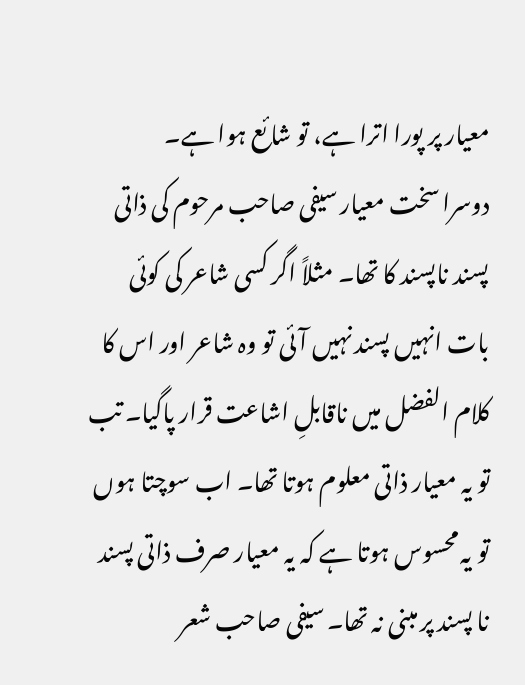معیار پر پورا اترا ہے، تو شائع ہوا ہے۔
دوسرا سخت معیار سیفی صاحب مرحوم کی ذاتی پسند ناپسند کا تھا۔ مثلاً اگر کسی شاعر کی کوئی بات انہیں پسند نہیں آئی تو وہ شاعر اور اس کا کلام الفضل میں ناقابلِ اشاعت قرار پاگیا۔ تب تو یہ معیار ذاتی معلوم ہوتا تھا۔ اب سوچتا ہوں تو یہ محسوس ہوتا ہے کہ یہ معیار صرف ذاتی پسند نا پسند پر مبنی نہ تھا۔ سیفی صاحب شعر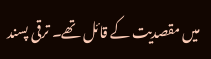میں مقصدیت کے قائل تھے۔ ترقی پسند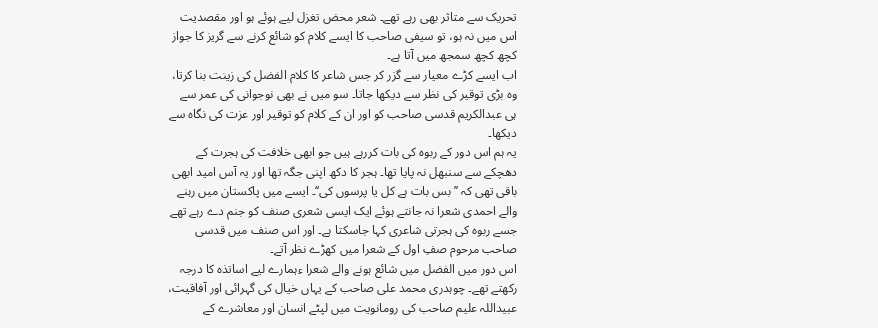تحریک سے متاثر بھی رہے تھے۔ شعر محض تغزل لیے ہوئے ہو اور مقصدیت اس میں نہ ہو، تو سیفی صاحب کا ایسے کلام کو شائع کرنے سے گریز کا جواز کچھ کچھ سمجھ میں آتا ہے۔
اب ایسے کڑے معیار سے گزر کر جس شاعر کا کلام الفضل کی زینت بنا کرتا، وہ بڑی توقیر کی نظر سے دیکھا جاتا۔ سو میں نے بھی نوجوانی کی عمر سے ہی عبدالکریم قدسی صاحب کو اور ان کے کلام کو توقیر اور عزت کی نگاہ سے دیکھا۔
یہ ہم اس دور کے ربوہ کی بات کررہے ہیں جو ابھی خلافت کی ہجرت کے دھچکے سے سنبھل نہ پایا تھا۔ ہجر کا دکھ اپنی جگہ تھا اور یہ آس امید ابھی باقی تھی کہ ’’بس بات ہے کل یا پرسوں کی‘‘۔ ایسے میں پاکستان میں رہنے والے احمدی شعرا نہ جانتے ہوئے ایک ایسی شعری صنف کو جنم دے رہے تھے جسے ربوہ کی ہجرتی شاعری کہا جاسکتا ہے۔ اور اس صنف میں قدسی صاحب مرحوم صفِ اول کے شعرا میں کھڑے نظر آتے۔
اس دور میں الفضل میں شائع ہونے والے شعرا ءہمارے لیے اساتذہ کا درجہ رکھتے تھے۔ چوہدری محمد علی صاحب کے یہاں خیال کی گہرائی اور آفاقیت، عبیداللہ علیم صاحب کی رومانویت میں لپٹے انسان اور معاشرے کے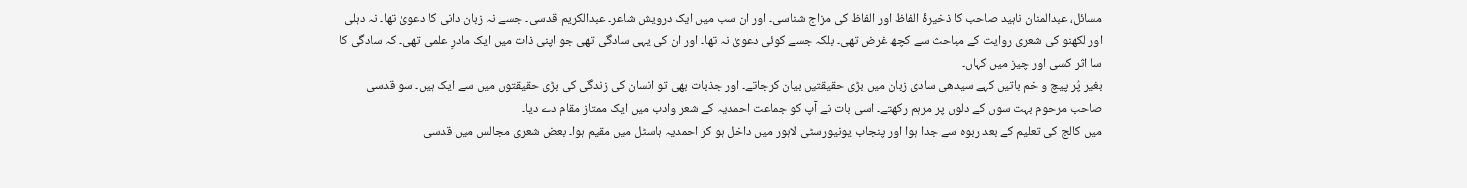مسائل، عبدالمنان ناہید صاحب کا ذخیرۂ الفاظ اور الفاظ کی مزاج شناسی۔ اور ان سب میں ایک درویش شاعر۔ عبدالکریم قدسی۔ جسے نہ زبان دانی کا دعویٰ تھا۔ نہ دہلی اور لکھنو کی شعری روایت کے مباحث سے کچھ غرض تھی۔ بلکہ جسے کوئی دعویٰ نہ تھا۔ اور ان کی یہی سادگی تھی جو اپنی ذات میں ایک مادرِ علمی تھی۔ کہ سادگی کا سا اثر کسی اور چیز میں کہاں۔
بغیر پُر پیچ و خم باتیں کہے سیدھی سادی زبان میں بڑی حقیقتیں بیان کرجاتے۔ اور جذبات بھی تو انسان کی زندگی کی بڑی حقیقتوں میں سے ایک ہیں۔ سو قدسی صاحب مرحوم بہت سوں کے دلوں پر مرہم رکھتے۔ اسی بات نے آپ کو جماعت احمدیہ کے شعر وادب میں ایک ممتاز مقام دے دیا۔
میں کالج کی تعلیم کے بعد ربوہ سے جدا ہوا اور پنجاب یونیورسٹی لاہور میں داخل ہو کر احمدیہ ہاسٹل میں مقیم ہوا۔ بعض شعری مجالس میں قدسی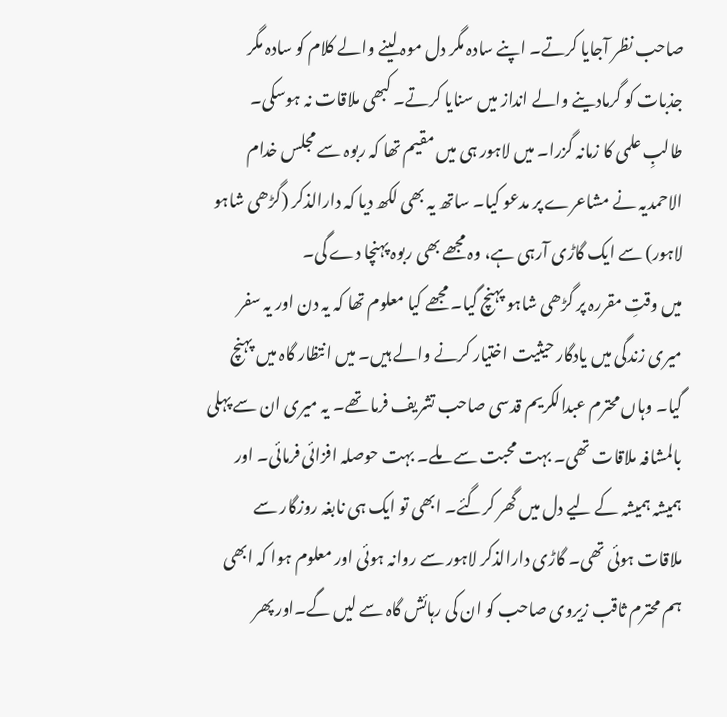صاحب نظر آجایا کرتے۔ اپنے سادہ مگر دل موہ لینے والے کلام کو سادہ مگر جذبات کو گرمادینے والے انداز میں سنایا کرتے۔ کبھی ملاقات نہ ہوسکی۔
طالبِ علمی کا زمانہ گزرا۔ میں لاہور ہی میں مقیم تھا کہ ربوہ سے مجلس خدام الاحمدیہ نے مشاعرے پر مدعو کیا۔ ساتھ یہ بھی لکھ دیا کہ دارالذکر (گڑھی شاہو لاہور) سے ایک گاڑی آرہی ہے، وہ مجھے بھی ربوہ پہنچا دے گی۔
میں وقتِ مقررہ پر گڑھی شاہو پہنچ گیا۔ مجھے کیا معلوم تھا کہ یہ دن اور یہ سفر میری زندگی میں یادگار حیثیت اختیار کرنے والے ہیں۔ میں انتظار گاہ میں پہنچ گیا۔ وہاں محترم عبدالکریم قدسی صاحب تشریف فرما تھے۔ یہ میری ان سے پہلی بالمشافہ ملاقات تھی۔ بہت محبت سے ملے۔ بہت حوصلہ افزائی فرمائی۔ اور ہمیشہ ہمیشہ کے لیے دل میں گھر کرگئے۔ ابھی تو ایک ہی نابغہ روزگار سے ملاقات ہوئی تھی۔ گاڑی دارالذکر لاہور سے روانہ ہوئی اور معلوم ہوا کہ ابھی ہم محترم ثاقب زیروی صاحب کو ان کی رہائش گاہ سے لیں گے۔اور پھر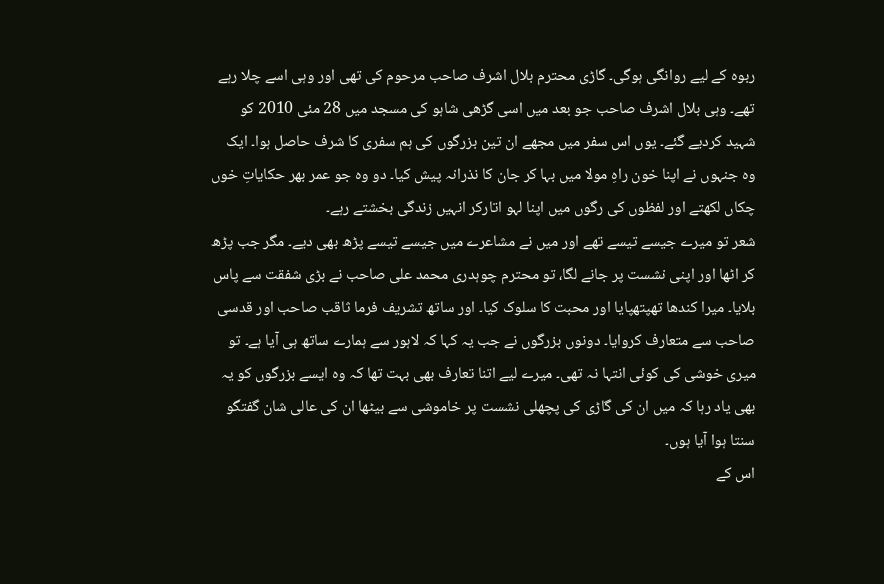ربوہ کے لیے روانگی ہوگی۔ گاڑی محترم بلال اشرف صاحب مرحوم کی تھی اور وہی اسے چلا رہے تھے۔ وہی بلال اشرف صاحب جو بعد میں اسی گڑھی شاہو کی مسجد میں 28 مئی 2010 کو شہید کردیے گئے۔ یوں اس سفر میں مجھے ان تین بزرگوں کی ہم سفری کا شرف حاصل ہوا۔ ایک وہ جنہوں نے اپنا خون راہِ مولا میں بہا کر جان کا نذرانہ پیش کیا۔ دو وہ جو عمر بھر حکایاتِ خوں چکاں لکھتے اور لفظوں کی رگوں میں اپنا لہو اتارکر انہیں زندگی بخشتے رہے۔
شعر تو میرے جیسے تیسے تھے اور میں نے مشاعرے میں جیسے تیسے پڑھ بھی دیے۔ مگر جب پڑھ کر اٹھا اور اپنی نشست پر جانے لگا، تو محترم چوہدری محمد علی صاحب نے بڑی شفقت سے پاس بلایا۔ میرا کندھا تھپتھپایا اور محبت کا سلوک کیا۔ اور ساتھ تشریف فرما ثاقب صاحب اور قدسی صاحب سے متعارف کروایا۔ دونوں بزرگوں نے جب یہ کہا کہ لاہور سے ہمارے ساتھ ہی آیا ہے۔ تو میری خوشی کی کوئی انتہا نہ تھی۔ میرے لیے اتنا تعارف بھی بہت تھا کہ وہ ایسے بزرگوں کو یہ بھی یاد رہا کہ میں ان کی گاڑی کی پچھلی نشست پر خاموشی سے بیٹھا ان کی عالی شان گفتگو سنتا ہوا آیا ہوں۔
اس کے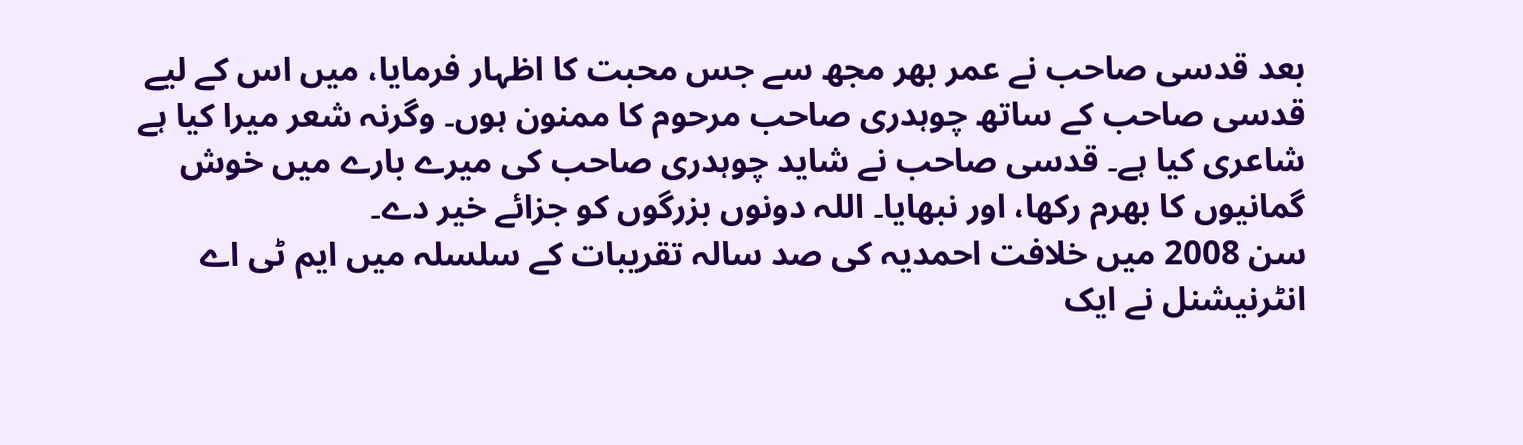بعد قدسی صاحب نے عمر بھر مجھ سے جس محبت کا اظہار فرمایا، میں اس کے لیے قدسی صاحب کے ساتھ چوہدری صاحب مرحوم کا ممنون ہوں۔ وگرنہ شعر میرا کیا ہے شاعری کیا ہے۔ قدسی صاحب نے شاید چوہدری صاحب کی میرے بارے میں خوش گمانیوں کا بھرم رکھا، اور نبھایا۔ اللہ دونوں بزرگوں کو جزائے خیر دے۔
سن 2008 میں خلافت احمدیہ کی صد سالہ تقریبات کے سلسلہ میں ایم ٹی اے انٹرنیشنل نے ایک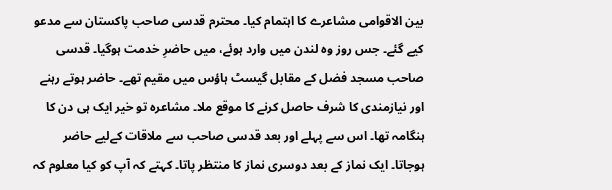بین الاقوامی مشاعرے کا اہتمام کیا۔ محترم قدسی صاحب پاکستان سے مدعو کیے گئے۔ جس روز وہ لندن میں وارد ہوئے، میں حاضرِ خدمت ہوگیا۔ قدسی صاحب مسجد فضل کے مقابل گیسٹ ہاؤس میں مقیم تھے۔ حاضر ہوتے رہنے اور نیازمندی کا شرف حاصل کرنے کا موقع ملا۔ مشاعرہ تو خیر ایک ہی دن کا ہنگامہ تھا۔ اس سے پہلے اور بعد قدسی صاحب سے ملاقات کےلیے حاضر ہوجاتا۔ ایک نماز کے بعد دوسری نماز کا منتظر پاتا۔ کہتے کہ آپ کو کیا معلوم کہ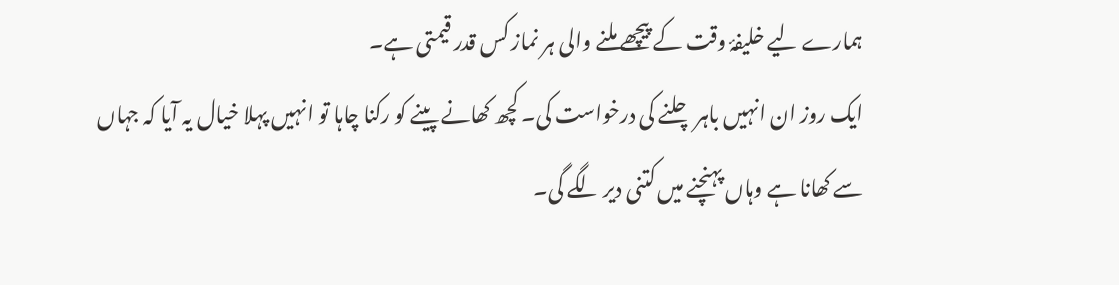ہمارے لیے خلیفۂ وقت کے پیچھے ملنے والی ہر نماز کس قدر قیمتی ہے۔
ایک روز ان انہیں باہر چلنے کی درخواست کی۔ کچھ کھانے پینے کو رکنا چاہا تو انہیں پہلا خیال یہ آیا کہ جہاں سے کھانا ہے وہاں پہنچنے میں کتنی دیر لگے گی۔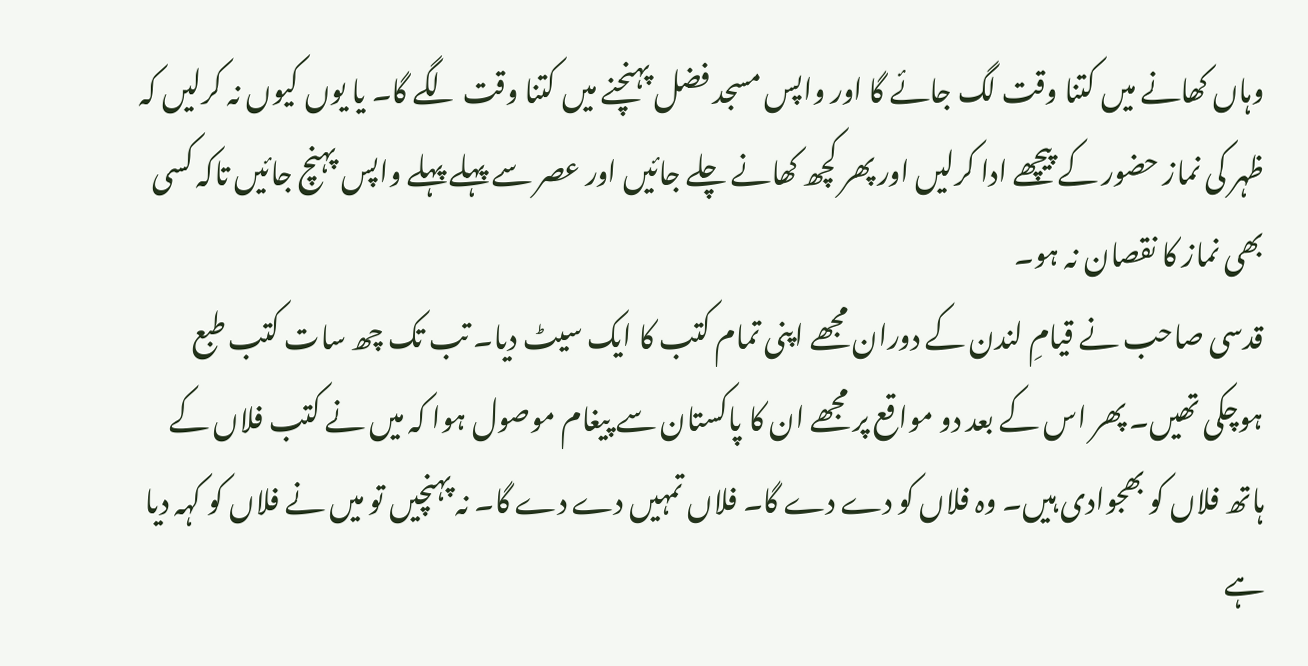وہاں کھانے میں کتنا وقت لگ جائے گا اور واپس مسجد فضل پہنچنے میں کتنا وقت لگے گا۔ یا یوں کیوں نہ کرلیں کہ ظہر کی نماز حضور کے پیچھے ادا کرلیں اور پھر کچھ کھانے چلے جائیں اور عصر سے پہلے پہلے واپس پہنچ جائیں تاکہ کسی بھی نماز کا نقصان نہ ہو۔
قدسی صاحب نے قیامِ لندن کے دوران مجھے اپنی تمام کتب کا ایک سیٹ دیا۔ تب تک چھ سات کتب طبع ہوچکی تھیں۔ پھر اس کے بعد دو مواقع پر مجھے ان کا پاکستان سے پیغام موصول ہوا کہ میں نے کتب فلاں کے ہاتھ فلاں کو بھجوادی ہیں۔ وہ فلاں کو دے دے گا۔ فلاں تمہیں دے دے گا۔ نہ پہنچیں تو میں نے فلاں کو کہہ دیا ہے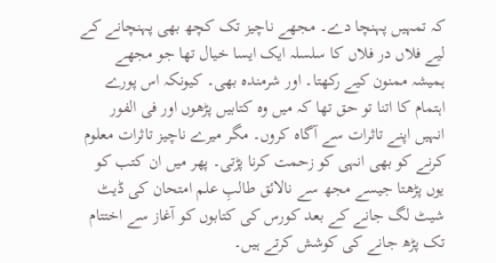کہ تمہیں پہنچا دے۔ مجھے ناچیز تک کچھ بھی پہنچانے کے لیے فلاں در فلاں کا سلسلہ ایک ایسا خیال تھا جو مجھے ہمیشہ ممنون کیے رکھتا۔ اور شرمندہ بھی۔ کیونکہ اس پورے اہتمام کا اتنا تو حق تھا کہ میں وہ کتابیں پڑھوں اور فی الفور انہیں اپنے تاثرات سے آگاہ کروں۔ مگر میرے ناچیز تاثرات معلوم کرنے کو بھی انہی کو زحمت کرنا پڑتی۔ پھر میں ان کتب کو یوں پڑھتا جیسے مجھ سے نالائق طالبِ علم امتحان کی ڈیٹ شیٹ لگ جانے کے بعد کورس کی کتابوں کو آغاز سے اختتام تک پڑھ جانے کی کوشش کرتے ہیں۔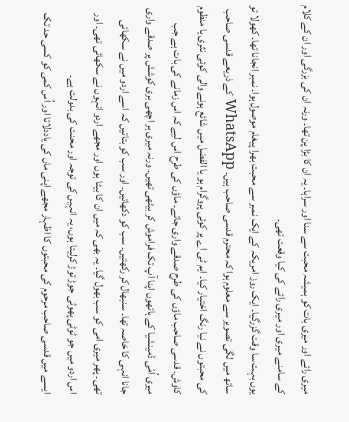میری رائے اور میری بات کو ہمیشہ محبت سے سنا اور سراہا۔ یہ ان کا بڑا پن تھا۔ ورنہ ان کی بزرگی اور ان کے کلام کے سامنے میری اور میری رائے کی کیا وقعت تھی۔
یوں بہت سا وقت گزرگیا۔ ایک روز امریکہ کے ایک نمبر سے محبت بھرا پیغام موصول ہوا۔ نمبر انجانا تھا۔ کھولا تو ساتھ میں لگی تصویر سے معلوم ہوا کہ محترم قدسی صاحب ہیں۔ WhatsApp کے ذریعے قدسی صاحب کی محبتوں نے نیا رنگ اختیار کیا۔ ایم ٹی اے پر کوئی پروگرام ہو یا الفضل میں شائع ہونے والی کوئی نثری یا منظوم کاوش۔ قدسی صاحب ماؤں کی طرح صدقے واری جاتے۔ ماؤں کی طرح اس لیے کہ اس زمانے کی بات ہے جب میری اُمّی ڈمینشیا کے ہاتھوں اپنا آپ تک فراموش کر بیٹھی تھیں۔ ورنہ میری ہر اچھی بری کوشش پر صدقے واری جانا انہی کا خاصہ تھا۔ سنبھال کر رکھتیں۔ سب کو دکھاتیں۔ اور سب کو بتاتیں کہ اسے اردو میں نے سکھائی تھی۔ پھر میری امی کو سب بھول گیا۔ یہ بھی کہ میں ان کا بیٹا ہوں اور مجھے اردو انہوں نے سکھائی تھی۔ اور اس اردو میں جو ٹوٹی پھوٹی جوڑ توڑ کرلیتا ہوں، یہ انہیں کی توجہ اور محنت کی بدولت ہے۔
ایسے میں قدسی صاحب مرحوم کی محبتوں کا اظہار مجھے اپنی ماں کی یاددلاتا اور اُس کمی کو کسی حد تک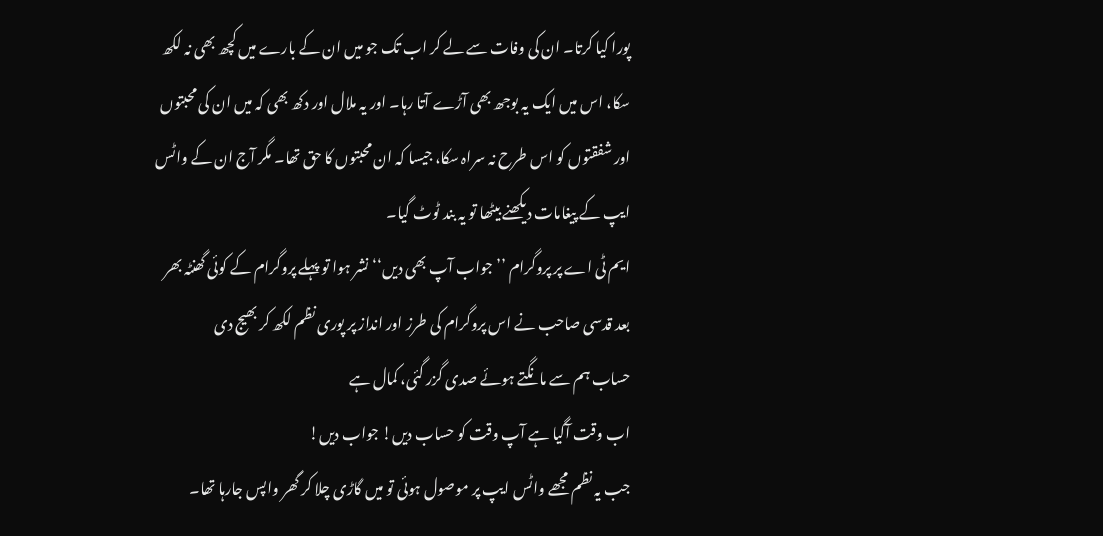پورا کیا کرتا۔ ان کی وفات سے لے کر اب تک جو میں ان کے بارے میں کچھ بھی نہ لکھ سکا، اس میں ایک یہ بوجھ بھی آڑے آتا رہا۔ اور یہ ملال اور دکھ بھی کہ میں ان کی محبتوں اور شفقتوں کو اس طرح نہ سراہ سکا، جیسا کہ ان محبتوں کا حق تھا۔ مگر آج ان کے واٹس ایپ کے پیغامات دیکھنے بیٹھا تو یہ بند ٹوٹ گیا۔
ایم ٹی اے پر پروگرام ’’جواب آپ بھی دیں‘‘ نشر ہوا تو پہلے پروگرام کے کوئی گھنٹہ بھر بعد قدسی صاحب نے اس پروگرام کی طرز اور انداز پر پوری نظم لکھ کر بھیج دی
حساب ہم سے مانگتے ہوئے صدی گزر گئی، کمال ہے
اب وقت آگیا ہے آپ وقت کو حساب دیں! جواب دیں!
جب یہ نظم مجھے واٹس ایپ پر موصول ہوئی تو میں گاڑی چلا کر گھر واپس جارہا تھا۔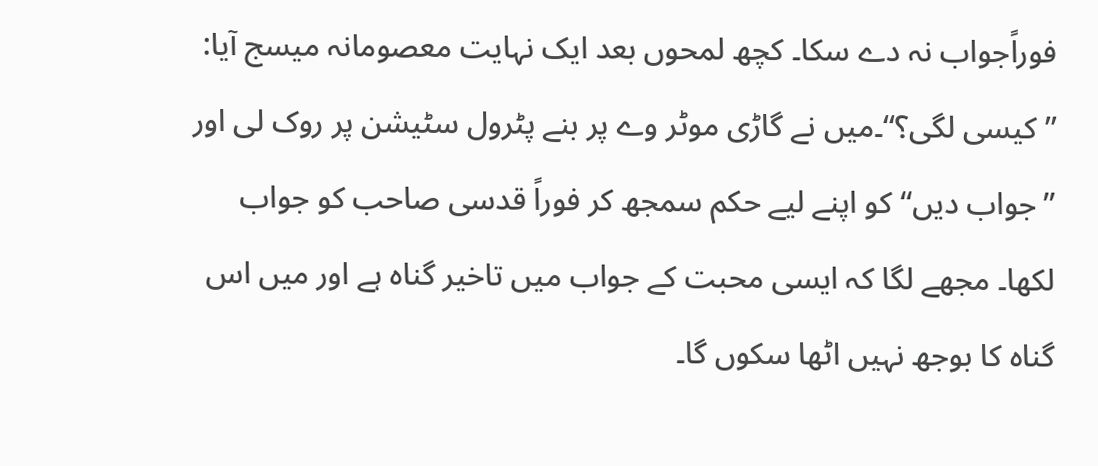فوراًجواب نہ دے سکا۔ کچھ لمحوں بعد ایک نہایت معصومانہ میسج آیا: ’’کیسی لگی؟‘‘۔میں نے گاڑی موٹر وے پر بنے پٹرول سٹیشن پر روک لی اور ’’جواب دیں‘‘ کو اپنے لیے حکم سمجھ کر فوراً قدسی صاحب کو جواب لکھا۔ مجھے لگا کہ ایسی محبت کے جواب میں تاخیر گناہ ہے اور میں اس گناہ کا بوجھ نہیں اٹھا سکوں گا۔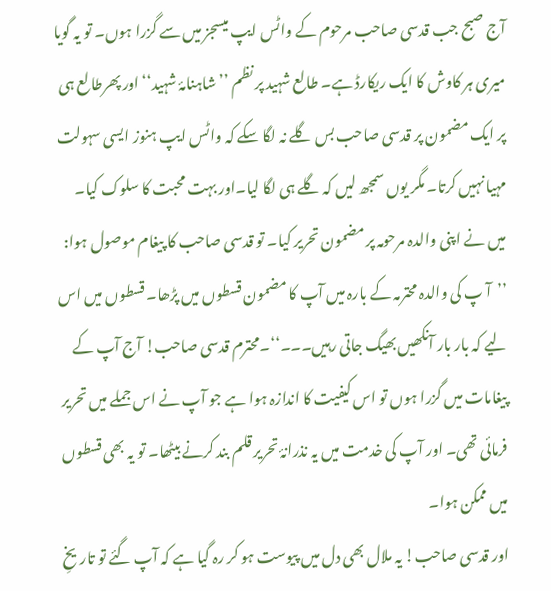آج صبح جب قدسی صاحب مرحوم کے واٹس ایپ میسجز میں سے گزرا ہوں۔ تو یہ گویا میری ہر کاوش کا ایک ریکارڈ ہے۔ طالع شہید پر نظم ’’شاہنامۂ شہید‘‘ اور پھرطالع ہی پر ایک مضمون پر قدسی صاحب بس گلے نہ لگا سکے کہ واٹس ایپ ہنوز ایسی سہولت مہیا نہیں کرتا۔ مگر یوں سمجھ لیں کہ گلے ہی لگا لیا۔اور بہت محبت کا سلوک کیا۔
میں نے اپنی والدہ مرحومہ پر مضمون تحریر کیا۔ تو قدسی صاحب کا پیغام موصول ہوا:
’’آ پ کی والدہ محترمہ کے بارہ میں آپ کا مضمون قسطوں میں پڑھا۔ قسطوں میں اس لیے کہ بار بار آنکھیں بھیگ جاتی رہیں۔۔۔‘‘۔محترم قدسی صاحب! آج آپ کے پیغامات میں گزرا ہوں تو اس کیفیت کا اندازہ ہوا ہے جو آپ نے اس جملے میں تحریر فرمائی تھی۔ اور آپ کی خدمت میں یہ نذرانۂ تحریر قلم بند کرنے بیٹھا۔ تو یہ بھی قسطوں میں ممکن ہوا۔
اور قدسی صاحب! یہ ملال بھی دل میں پیوست ہو کر رہ گیا ہے کہ آپ گئے تو تاریخِ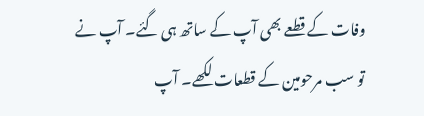وفات کے قطعے بھی آپ کے ساتھ ہی گئے۔ آپ نے تو سب مرحومین کے قطعات لکھے۔ آپ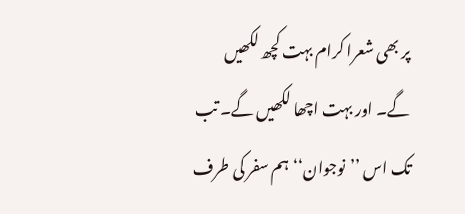پر بھی شعرا کرام بہت کچھ لکھیں گے۔ اور بہت اچھا لکھیں گے۔ تب تک اس ’’نوجوان‘‘ ہم سفر کی طرف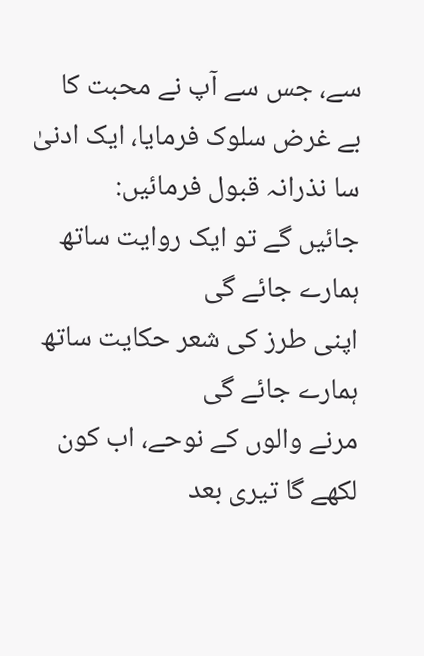سے، جس سے آپ نے محبت کا بے غرض سلوک فرمایا، ایک ادنیٰ سا نذرانہ قبول فرمائیں:
جائیں گے تو ایک روایت ساتھ ہمارے جائے گی
اپنی طرز کی شعر حکایت ساتھ ہمارے جائے گی
مرنے والوں کے نوحے، اب کون لکھے گا تیری بعد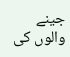جینے والوں کی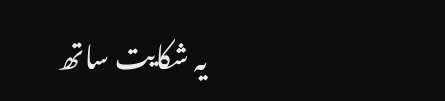یہ شکایت ساتھ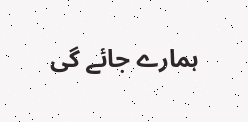ہمارے جائے گی